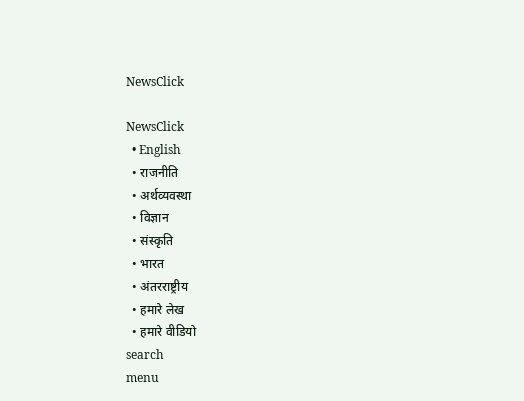NewsClick

NewsClick
  • English
  • राजनीति
  • अर्थव्यवस्था
  • विज्ञान
  • संस्कृति
  • भारत
  • अंतरराष्ट्रीय
  • हमारे लेख
  • हमारे वीडियो
search
menu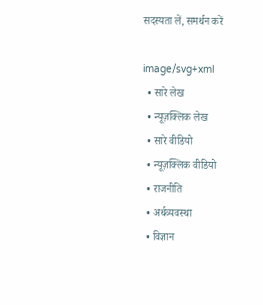सदस्यता लें, समर्थन करें

image/svg+xml
  • सारे लेख
  • न्यूज़क्लिक लेख
  • सारे वीडियो
  • न्यूज़क्लिक वीडियो
  • राजनीति
  • अर्थव्यवस्था
  • विज्ञान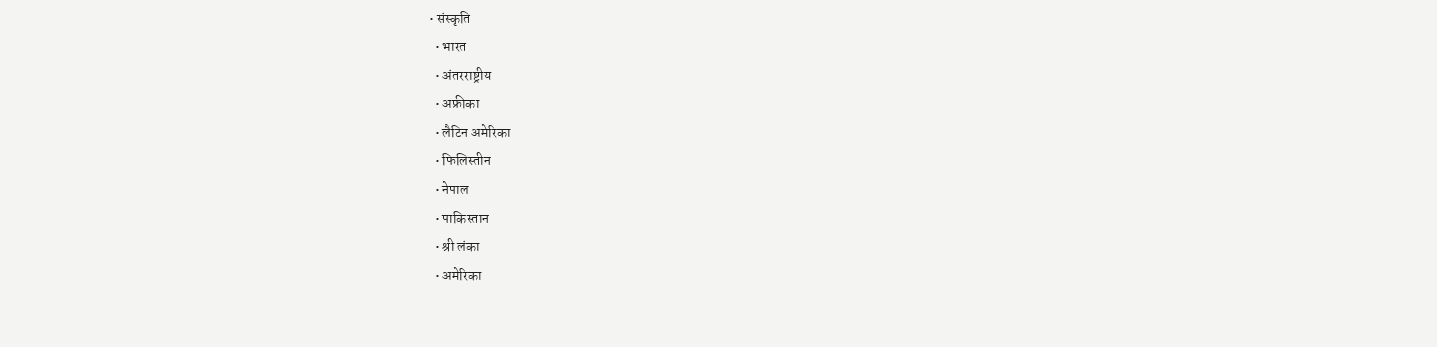• संस्कृति
  • भारत
  • अंतरराष्ट्रीय
  • अफ्रीका
  • लैटिन अमेरिका
  • फिलिस्तीन
  • नेपाल
  • पाकिस्तान
  • श्री लंका
  • अमेरिका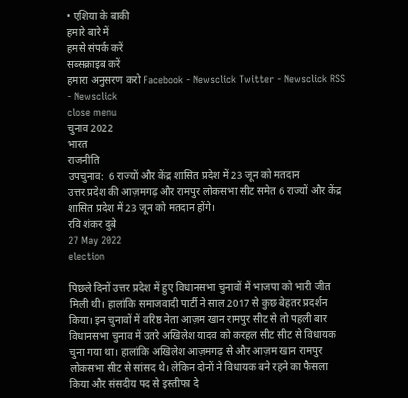• एशिया के बाकी
हमारे बारे में
हमसे संपर्क करें
सब्सक्राइब करें
हमारा अनुसरण करो Facebook - Newsclick Twitter - Newsclick RSS - Newsclick
close menu
चुनाव 2022
भारत
राजनीति
उपचुनाव:  6 राज्यों और केंद्र शासित प्रदेश में 23 जून को मतदान
उत्तर प्रदेश की आज़मगढ़ और रामपुर लोकसभा सीट समेत 6 राज्यों और केंद्र शासित प्रदेश में 23 जून को मतदान होंगे।
रवि शंकर दुबे
27 May 2022
election

पिछले दिनों उत्तर प्रदेश में हुए विधानसभा चुनावों में भाजपा को भारी जीत मिली थी। हालांकि समाजवादी पार्टी ने साल 2017 से कुछ बेहतर प्रदर्शन किया। इन चुनावों में वरिष्ठ नेता आज़म खान रामपुर सीट से तो पहली बार विधानसभा चुनाव में उतरे अखिलेश यादव को करहल सीट सीट से विधायक चुना गया था। हालांकि अखिलेश आज़मगढ़ से और आज़म खान रामपुर लोकसभा सीट से सांसद थे। लेकिन दोनों ने विधायक बने रहने का फैसला किया और संसदीय पद से इस्तीफा दे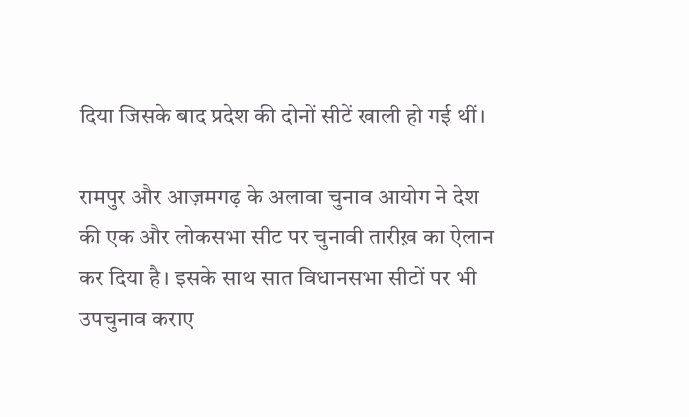दिया जिसके बाद प्रदेश की दोनों सीटें खाली हो गई थीं।

रामपुर और आज़मगढ़ के अलावा चुनाव आयोग ने देश की एक और लोकसभा सीट पर चुनावी तारीख़ का ऐलान कर दिया है। इसके साथ सात विधानसभा सीटों पर भी उपचुनाव कराए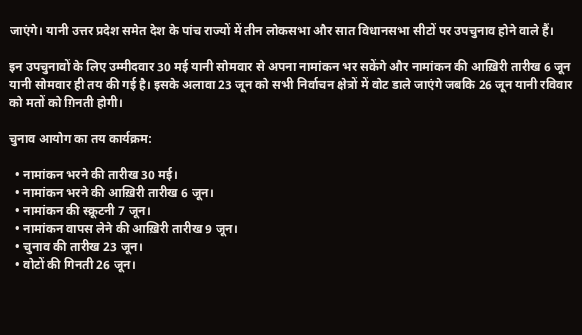जाएंगे। यानी उत्तर प्रदेश समेत देश के पांच राज्यों में तीन लोकसभा और सात विधानसभा सीटों पर उपचुनाव होने वाले हैं।

इन उपचुनावों के लिए उम्मीदवार 30 मई यानी सोमवार से अपना नामांकन भर सकेंगे और नामांकन की आख़िरी तारीख 6 जून यानी सोमवार ही तय की गई है। इसके अलावा 23 जून को सभी निर्वाचन क्षेत्रों में वोट डाले जाएंगे जबकि 26 जून यानी रविवार को मतों को ग़िनती होगी।

चुनाव आयोग का तय कार्यक्रम:

  • नामांकन भरने की तारीख 30 मई।
  • नामांकन भरने की आख़िरी तारीख 6 जून।
  • नामांकन की स्क्रूटनी 7 जून।
  • नामांकन वापस लेने की आख़िरी तारीख 9 जून।
  • चुनाव की तारीख 23 जून।
  • वोटों की गिनती 26 जून।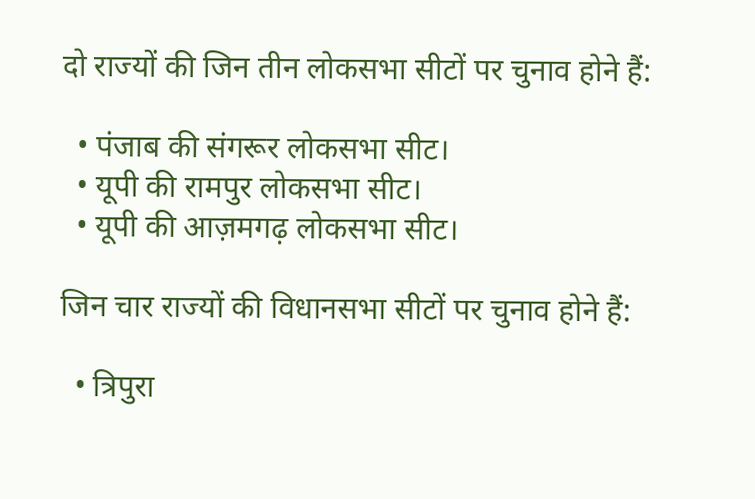दो राज्यों की जिन तीन लोकसभा सीटों पर चुनाव होने हैं:

  • पंजाब की संगरूर लोकसभा सीट।
  • यूपी की रामपुर लोकसभा सीट।
  • यूपी की आज़मगढ़ लोकसभा सीट।

जिन चार राज्यों की विधानसभा सीटों पर चुनाव होने हैं:

  • त्रिपुरा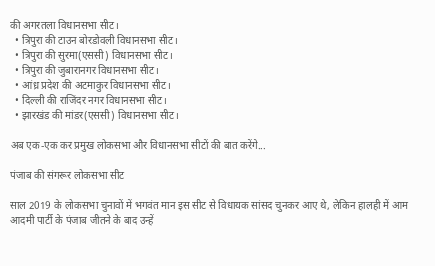की अगरतला विधानसभा सीट।
  • त्रिपुरा की टाउन बोरडोवली विधानसभा सीट।
  • त्रिपुरा की सुरमा(एससी) विधानसभा सीट।
  • त्रिपुरा की जुबारानगर विधानसभा सीट।
  • आंध्र प्रदेश की अटमाकुर विधानसभा सीट।
  • दिल्ली की राजिंदर नगर विधानसभा सीट।
  • झारखंड की मांडर(एससी) विधानसभा सीट।

अब एक-एक कर प्रमुख लोकसभा और विधानसभा सीटों की बात करेंगे...

पंजाब की संगरूर लोकसभा सीट

साल 2019 के लोकसभा चुनावों में भगवंत मान इस सीट से विधायक सांसद चुनकर आए थे, लेकिन हालही में आम आदमी पार्टी के पंजाब जीतने के बाद उन्हें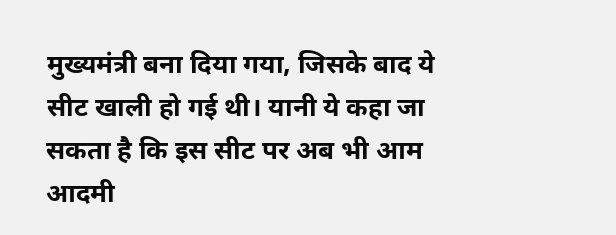मुख्यमंत्री बना दिया गया, जिसके बाद ये सीट खाली हो गई थी। यानी ये कहा जा सकता है कि इस सीट पर अब भी आम आदमी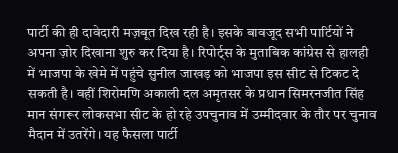पार्टी की ही दावेदारी मज़बूत दिख रही है। इसके बावजूद सभी पार्टियों ने अपना ज़ोर दिखाना शुरु कर दिया है। रिपोर्ट्स के मुताबिक कांग्रेस से हालही में भाजपा के खेमे में पहुंचे सुनील जाखड़ को भाजपा इस सीट से टिकट दे सकती है। वहीं शिरोमणि अकाली दल अमृतसर के प्रधान सिमरनजीत सिंह मान संगरूर लोकसभा सीट के हो रहे उपचुनाव में उम्मीदवार के तौर पर चुनाव मैदान में उतरेंगे। यह फैसला पार्टी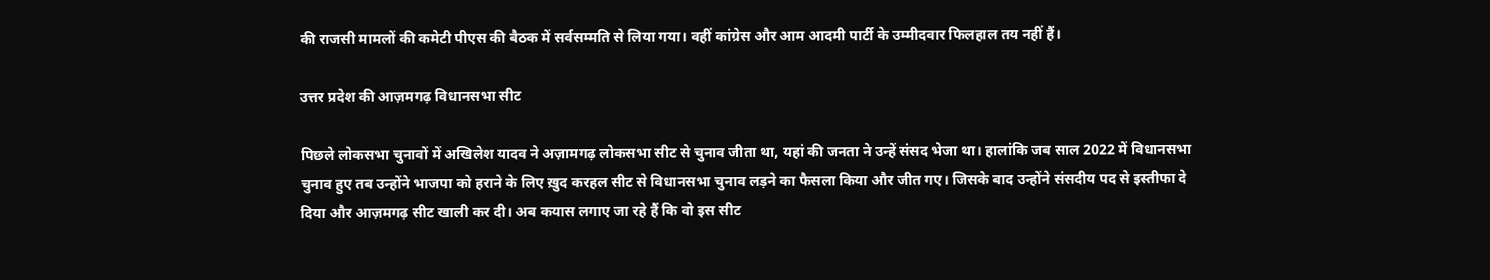की राजसी मामलों की कमेटी पीएस की बैठक में सर्वसम्मति से लिया गया। वहीं कांग्रेस और आम आदमी पार्टी के उम्मीदवार फिलहाल तय नहीं हैं।

उत्तर प्रदेश की आज़मगढ़ विधानसभा सीट

पिछले लोकसभा चुनावों में अखिलेश यादव ने अज़ामगढ़ लोकसभा सीट से चुनाव जीता था, यहां की जनता ने उन्हें संसद भेजा था। हालांकि जब साल 2022 में विधानसभा चुनाव हुए तब उन्होंने भाजपा को हराने के लिए ख़ुद करहल सीट से विधानसभा चुनाव लड़ने का फैसला किया और जीत गए। जिसके बाद उन्होंने संसदीय पद से इस्तीफा दे दिया और आज़मगढ़ सीट खाली कर दी। अब कयास लगाए जा रहे हैं कि वो इस सीट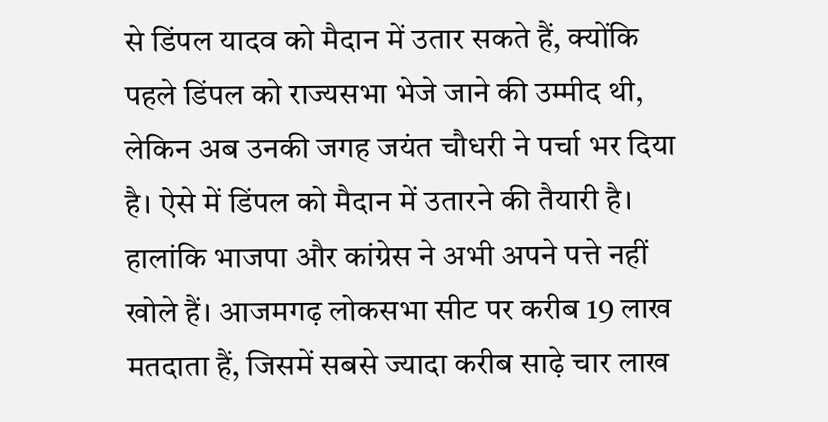से डिंपल यादव को मैदान में उतार सकते हैं, क्योंकि पहले डिंपल को राज्यसभा भेजे जाने की उम्मीद थी, लेकिन अब उनकी जगह जयंत चौधरी ने पर्चा भर दिया है। ऐसे में डिंपल को मैदान में उतारने की तैयारी है। हालांकि भाजपा और कांग्रेस ने अभी अपने पत्ते नहीं खोले हैं। आजमगढ़ लोकसभा सीट पर करीब 19 लाख मतदाता हैं, जिसमें सबसे ज्यादा करीब साढ़े चार लाख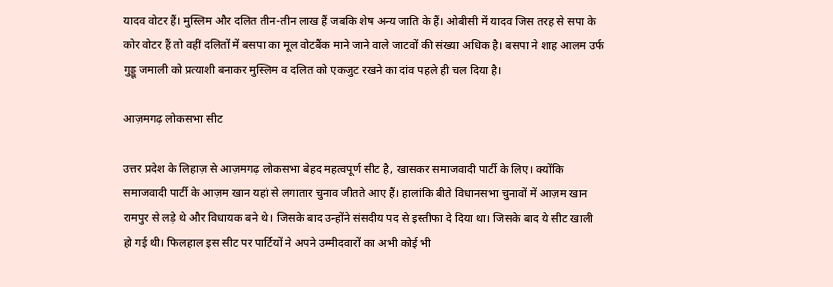यादव वोटर हैं। मुस्लिम और दलित तीन-तीन लाख हैं जबकि शेष अन्य जाति के हैं। ओबीसी में यादव जिस तरह से सपा के कोर वोटर हैं तो वहीं दलितों में बसपा का मूल वोटबैंक माने जाने वाले जाटवों की संख्या अधिक है। बसपा ने शाह आलम उर्फ गुड्डू जमाली को प्रत्याशी बनाकर मुस्लिम व दलित को एकजुट रखने का दांव पहले ही चल दिया है।

आज़मगढ़ लोकसभा सीट

उत्तर प्रदेश के लिहाज़ से आज़मगढ़ लोकसभा बेहद महत्वपूर्ण सीट है, खासकर समाजवादी पार्टी के लिए। क्योंकि समाजवादी पार्टी के आज़म खान यहां से लगातार चुनाव जीतते आए हैं। हालांकि बीते विधानसभा चुनावों में आज़म खान रामपुर से लड़े थे और विधायक बने थे। जिसके बाद उन्होंने संसदीय पद से इस्तीफा दे दिया था। जिसके बाद ये सीट खाली हो गई थी। फिलहाल इस सीट पर पार्टियों ने अपने उम्मीदवारों का अभी कोई भी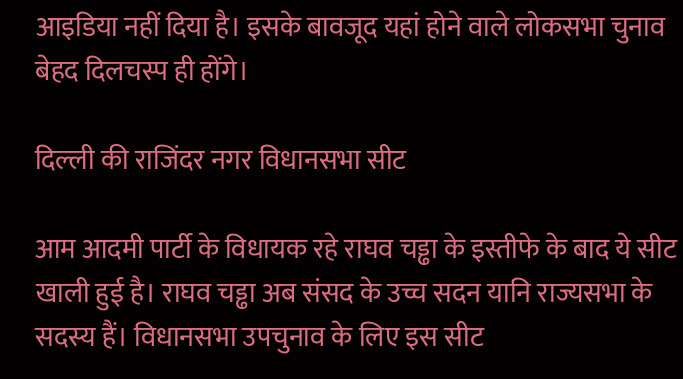आइडिया नहीं दिया है। इसके बावजूद यहां होने वाले लोकसभा चुनाव बेहद दिलचस्प ही होंगे।

दिल्ली की राजिंदर नगर विधानसभा सीट

आम आदमी पार्टी के विधायक रहे राघव चड्ढा के इस्तीफे के बाद ये सीट खाली हुई है। राघव चड्ढा अब संसद के उच्च सदन यानि राज्यसभा के सदस्य हैं। विधानसभा उपचुनाव के लिए इस सीट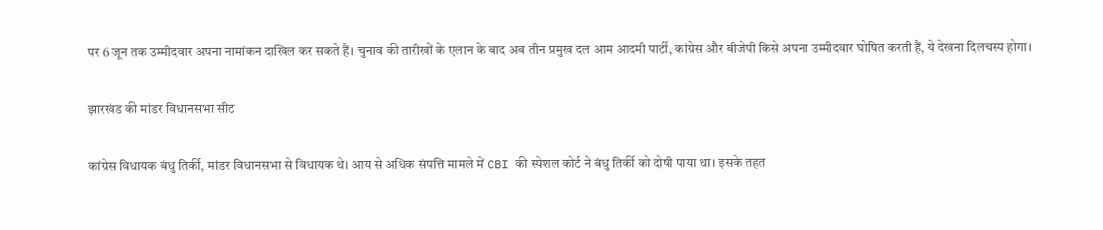पर 6 जून तक उम्मीदवार अपना नामांकन दाखिल कर सकते हैं। चुनाव की तारीखों के एलान के बाद अब तीन प्रमुख दल आम आदमी पार्टी, कांग्रेस और बीजेपी किसे अपना उम्मीदवार घोषित करती हैं, ये देखना दिलचस्प होगा।

झारखंड की मांडर विधानसभा सीट

कांग्रेस विधायक बंधु तिर्की, मांडर विधानसभा से विधायक थे। आय से अधिक संपत्ति मामले में CBI की स्पेशल कोर्ट ने बंधु तिर्की को दोषी पाया था। इसके तहत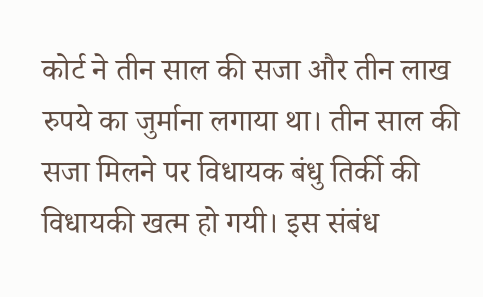कोर्ट ने तीन साल की सजा और तीन लाख रुपये का जुर्माना लगाया था। तीन साल की सजा मिलने पर विधायक बंधु तिर्की की विधायकी खत्म हो गयी। इस संबंध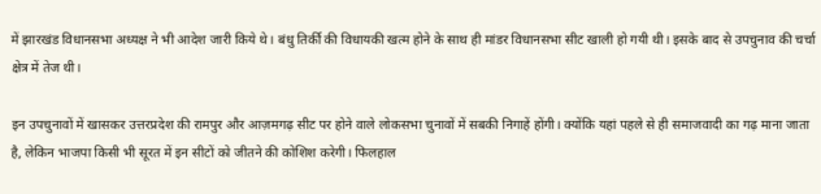में झारखंड विधानसभा अध्यक्ष ने भी आदेश जारी किये थे। बंधु तिर्की की विधायकी खत्म होने के साथ ही मांडर विधानसभा सीट खाली हो गयी थी। इसके बाद से उपचुनाव की चर्चा क्षेत्र में तेज थी।

इन उपचुनावों में खासकर उत्तरप्रदेश की रामपुर और आज़मगढ़ सीट पर होने वाले लोकसभा चुनावों में सबकी निगाहें होंगी। क्योंकि यहां पहले से ही समाजवादी का गढ़ माना जाता है, लेकिन भाजपा किसी भी सूरत में इन सीटों को जीतने की कोशिश करेगी। फिलहाल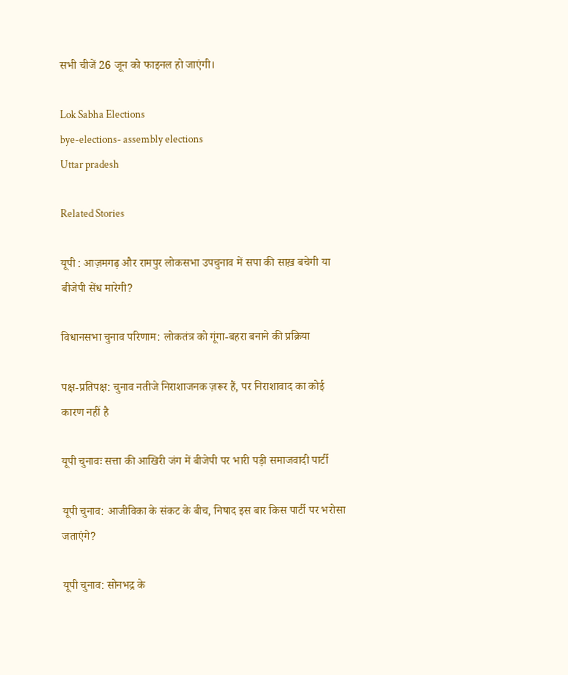सभी चीजें 26 जून को फाइनल हो जाएंगी।

Lok Sabha Elections
bye-elections- assembly elections
Uttar pradesh

Related Stories

यूपी : आज़मगढ़ और रामपुर लोकसभा उपचुनाव में सपा की साख़ बचेगी या बीजेपी सेंध मारेगी?

विधानसभा चुनाव परिणाम: लोकतंत्र को गूंगा-बहरा बनाने की प्रक्रिया

पक्ष-प्रतिपक्ष: चुनाव नतीजे निराशाजनक ज़रूर हैं, पर निराशावाद का कोई कारण नहीं है

यूपी चुनावः सत्ता की आखिरी जंग में बीजेपी पर भारी पड़ी समाजवादी पार्टी

यूपी चुनाव: आजीविका के संकट के बीच, निषाद इस बार किस पार्टी पर भरोसा जताएंगे?

यूपी चुनाव: सोनभद्र के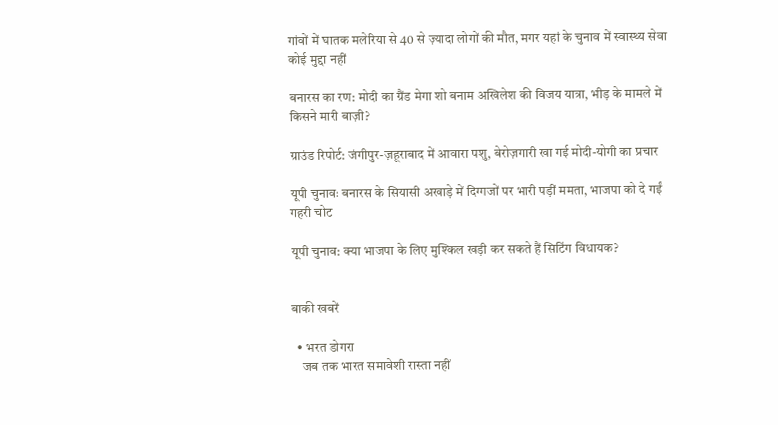गांवों में घातक मलेरिया से 40 से ज़्यादा लोगों की मौत, मगर यहां के चुनाव में स्वास्थ्य सेवा कोई मुद्दा नहीं

बनारस का रण: मोदी का ग्रैंड मेगा शो बनाम अखिलेश की विजय यात्रा, भीड़ के मामले में किसने मारी बाज़ी?

ग्राउंड रिपोर्ट: जंगीपुर-ज़हूराबाद में आवारा पशु, बेरोज़गारी खा गई मोदी-योगी का प्रचार

यूपी चुनावः बनारस के सियासी अखाड़े में दिग्गजों पर भारी पड़ीं ममता, भाजपा को दे गईं गहरी चोट

यूपी चुनाव: क्या भाजपा के लिए मुश्किल खड़ी कर सकते हैं सिटिंग विधायक?


बाकी खबरें

  • भरत डोगरा
    जब तक भारत समावेशी रास्ता नहीं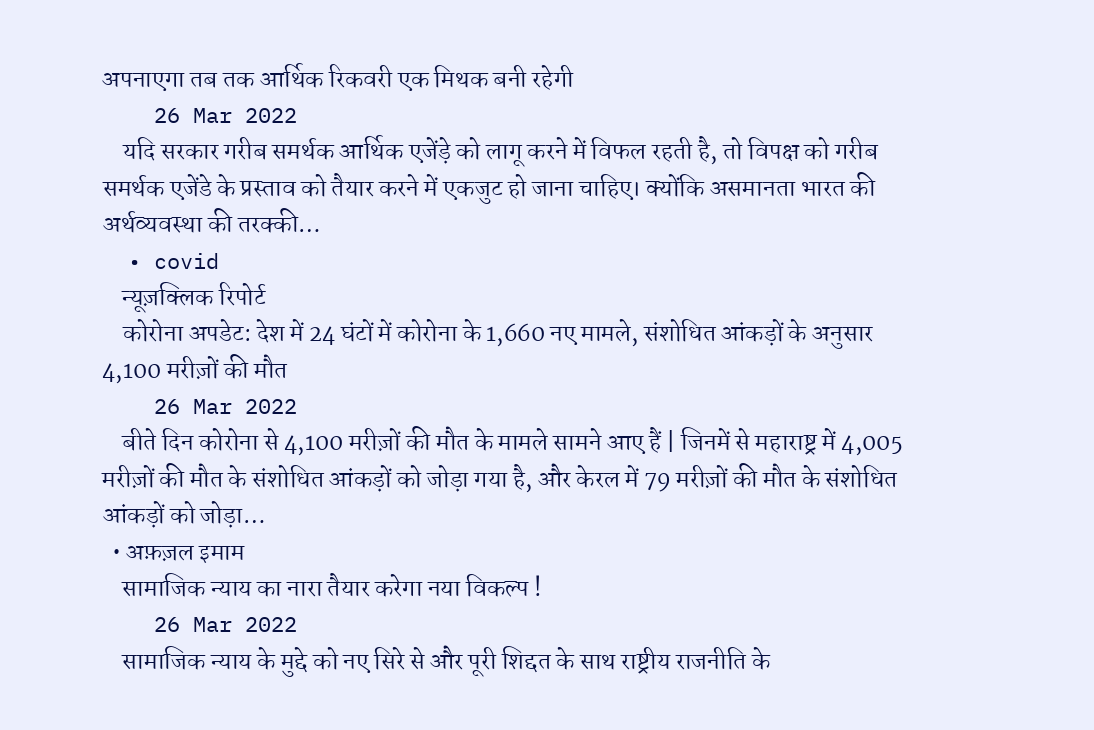अपनाएगा तब तक आर्थिक रिकवरी एक मिथक बनी रहेगी
    26 Mar 2022
    यदि सरकार गरीब समर्थक आर्थिक एजेंड़े को लागू करने में विफल रहती है, तो विपक्ष को गरीब समर्थक एजेंडे के प्रस्ताव को तैयार करने में एकजुट हो जाना चाहिए। क्योंकि असमानता भारत की अर्थव्यवस्था की तरक्की…
  • covid
    न्यूज़क्लिक रिपोर्ट
    कोरोना अपडेट: देश में 24 घंटों में कोरोना के 1,660 नए मामले, संशोधित आंकड़ों के अनुसार 4,100 मरीज़ों की मौत
    26 Mar 2022
    बीते दिन कोरोना से 4,100 मरीज़ों की मौत के मामले सामने आए हैं | जिनमें से महाराष्ट्र में 4,005 मरीज़ों की मौत के संशोधित आंकड़ों को जोड़ा गया है, और केरल में 79 मरीज़ों की मौत के संशोधित आंकड़ों को जोड़ा…
  • अफ़ज़ल इमाम
    सामाजिक न्याय का नारा तैयार करेगा नया विकल्प !
    26 Mar 2022
    सामाजिक न्याय के मुद्दे को नए सिरे से और पूरी शिद्दत के साथ राष्ट्रीय राजनीति के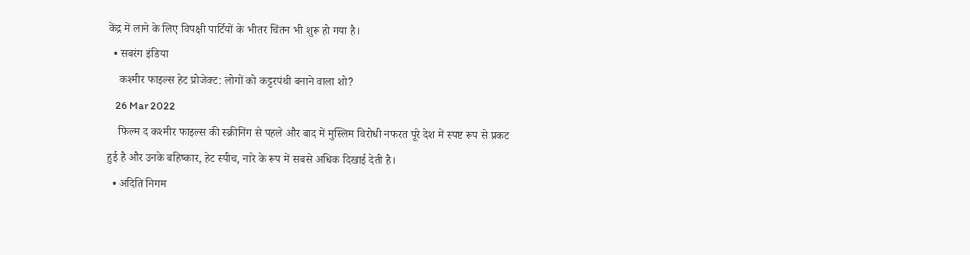केंद्र में लाने के लिए विपक्षी पार्टियों के भीतर चिंतन भी शुरू हो गया है।
  • सबरंग इंडिया
    कश्मीर फाइल्स हेट प्रोजेक्ट: लोगों को कट्टरपंथी बनाने वाला शो?
    26 Mar 2022
    फिल्म द कश्मीर फाइल्स की स्क्रीनिंग से पहले और बाद में मुस्लिम विरोधी नफरत पूरे देश में स्पष्ट रूप से प्रकट हुई है और उनके बहिष्कार, हेट स्पीच, नारे के रूप में सबसे अधिक दिखाई देती है।
  • अदिति निगम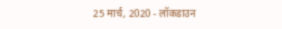25 मार्च, 2020 - लॉकडाउन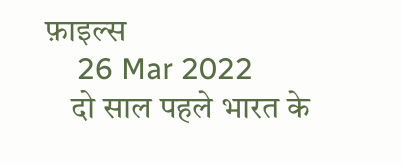फ़ाइल्स
    26 Mar 2022
    दो साल पहले भारत के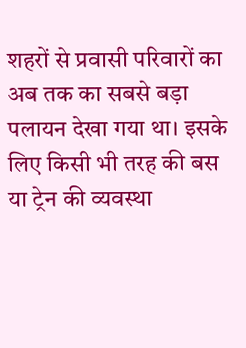शहरों से प्रवासी परिवारों का अब तक का सबसे बड़ा पलायन देखा गया था। इसके लिए किसी भी तरह की बस या ट्रेन की व्यवस्था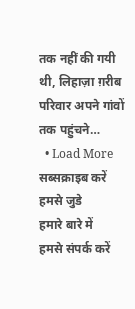तक नहीं की गयी थी, लिहाज़ा ग़रीब परिवार अपने गांवों तक पहुंचने…
  • Load More
सब्सक्राइब करें
हमसे जुडे
हमारे बारे में
हमसे संपर्क करें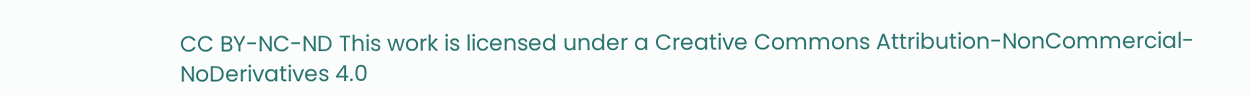CC BY-NC-ND This work is licensed under a Creative Commons Attribution-NonCommercial-NoDerivatives 4.0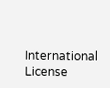International License